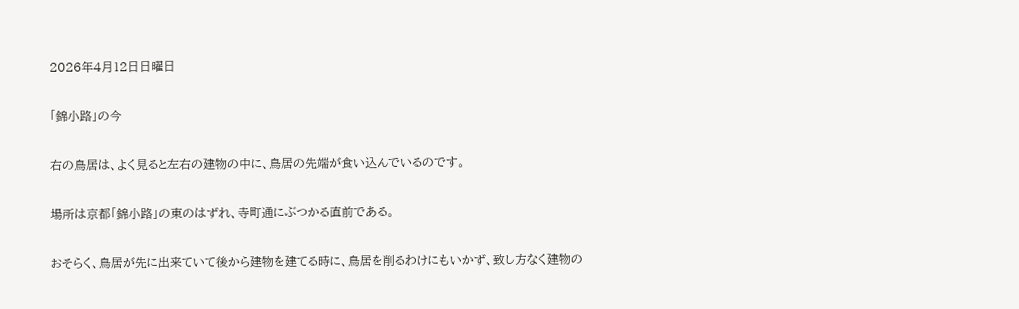2026年4月12日日曜日

「錦小路」の今

右の鳥居は、よく見ると左右の建物の中に、鳥居の先端が食い込んでいるのです。

場所は京都「錦小路」の東のはずれ、寺町通にぶつかる直前である。

おそらく、鳥居が先に出来ていて後から建物を建てる時に、鳥居を削るわけにもいかず、致し方なく建物の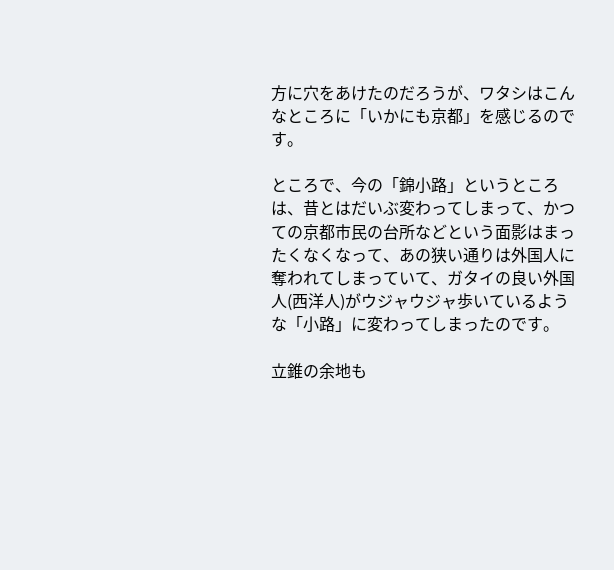方に穴をあけたのだろうが、ワタシはこんなところに「いかにも京都」を感じるのです。

ところで、今の「錦小路」というところは、昔とはだいぶ変わってしまって、かつての京都市民の台所などという面影はまったくなくなって、あの狭い通りは外国人に奪われてしまっていて、ガタイの良い外国人(西洋人)がウジャウジャ歩いているような「小路」に変わってしまったのです。

立錐の余地も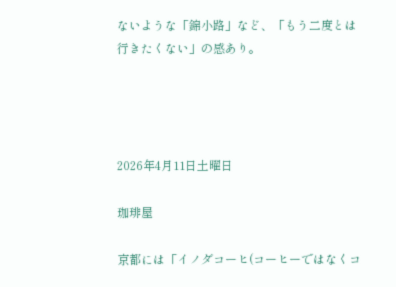ないような「錦小路」など、「もう二度とは行きたくない」の感あり。




2026年4月11日土曜日

珈琲屋

京都には「イノダコーヒ(コーヒーではなくコ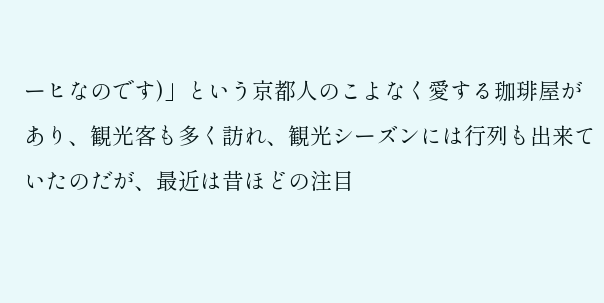ーヒなのです)」という京都人のこよなく愛する珈琲屋があり、観光客も多く訪れ、観光シーズンには行列も出来ていたのだが、最近は昔ほどの注目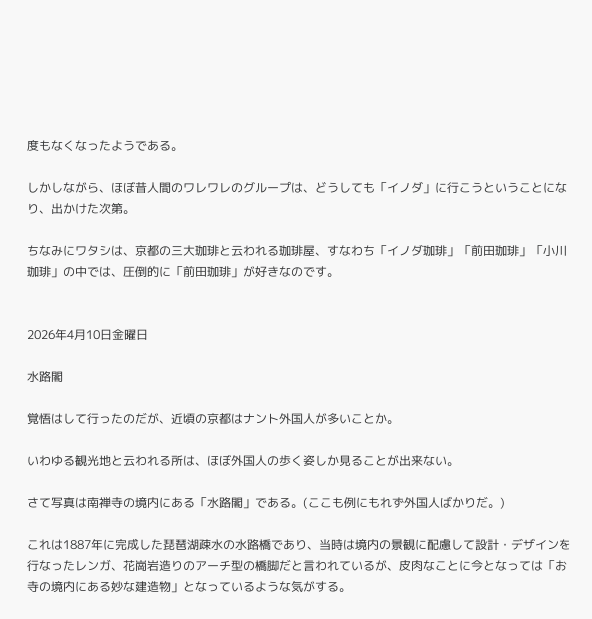度もなくなったようである。

しかしながら、ほぼ昔人間のワレワレのグループは、どうしても「イノダ」に行こうということになり、出かけた次第。

ちなみにワタシは、京都の三大珈琲と云われる珈琲屋、すなわち「イノダ珈琲」「前田珈琲」「小川珈琲」の中では、圧倒的に「前田珈琲」が好きなのです。


2026年4月10日金曜日

水路閣

覚悟はして行ったのだが、近頃の京都はナント外国人が多いことか。

いわゆる観光地と云われる所は、ほぼ外国人の歩く姿しか見ることが出来ない。

さて写真は南禅寺の境内にある「水路閣」である。(ここも例にもれず外国人ばかりだ。)

これは1887年に完成した琵琶湖疎水の水路橋であり、当時は境内の景観に配慮して設計・デザインを行なったレンガ、花崗岩造りのアーチ型の橋脚だと言われているが、皮肉なことに今となっては「お寺の境内にある妙な建造物」となっているような気がする。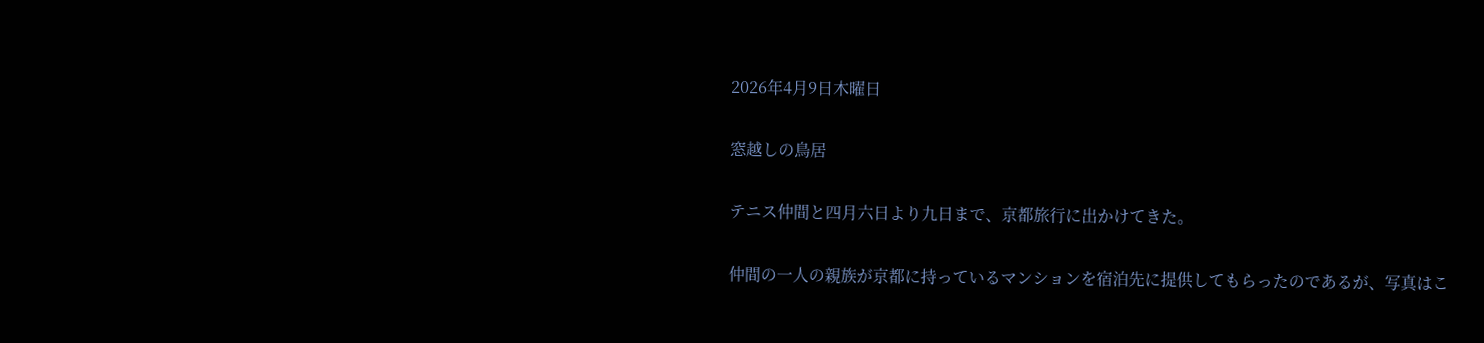2026年4月9日木曜日

窓越しの鳥居

テニス仲間と四月六日より九日まで、京都旅行に出かけてきた。

仲間の一人の親族が京都に持っているマンションを宿泊先に提供してもらったのであるが、写真はこ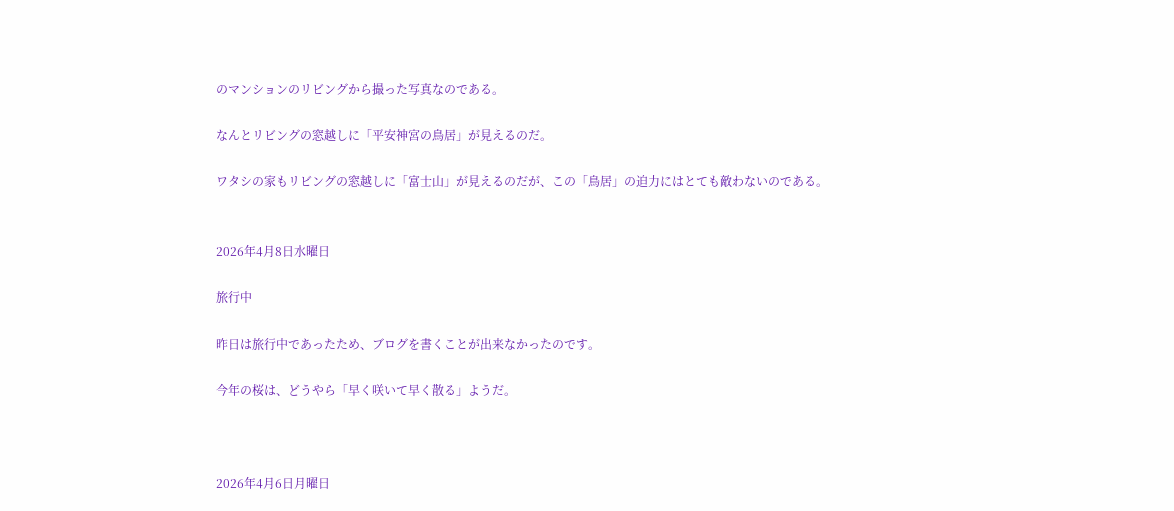のマンションのリビングから撮った写真なのである。

なんとリビングの窓越しに「平安神宮の鳥居」が見えるのだ。

ワタシの家もリビングの窓越しに「富士山」が見えるのだが、この「鳥居」の迫力にはとても敵わないのである。


2026年4月8日水曜日

旅行中

昨日は旅行中であったため、ブログを書くことが出来なかったのです。

今年の桜は、どうやら「早く咲いて早く散る」ようだ。



2026年4月6日月曜日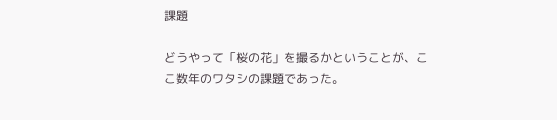課題

どうやって「桜の花」を撮るかということが、ここ数年のワタシの課題であった。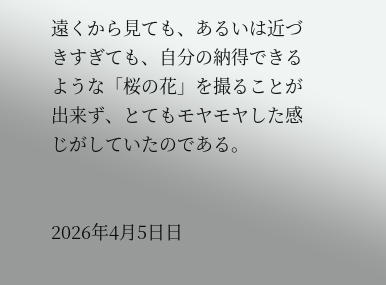遠くから見ても、あるいは近づきすぎても、自分の納得できるような「桜の花」を撮ることが出来ず、とてもモヤモヤした感じがしていたのである。


2026年4月5日日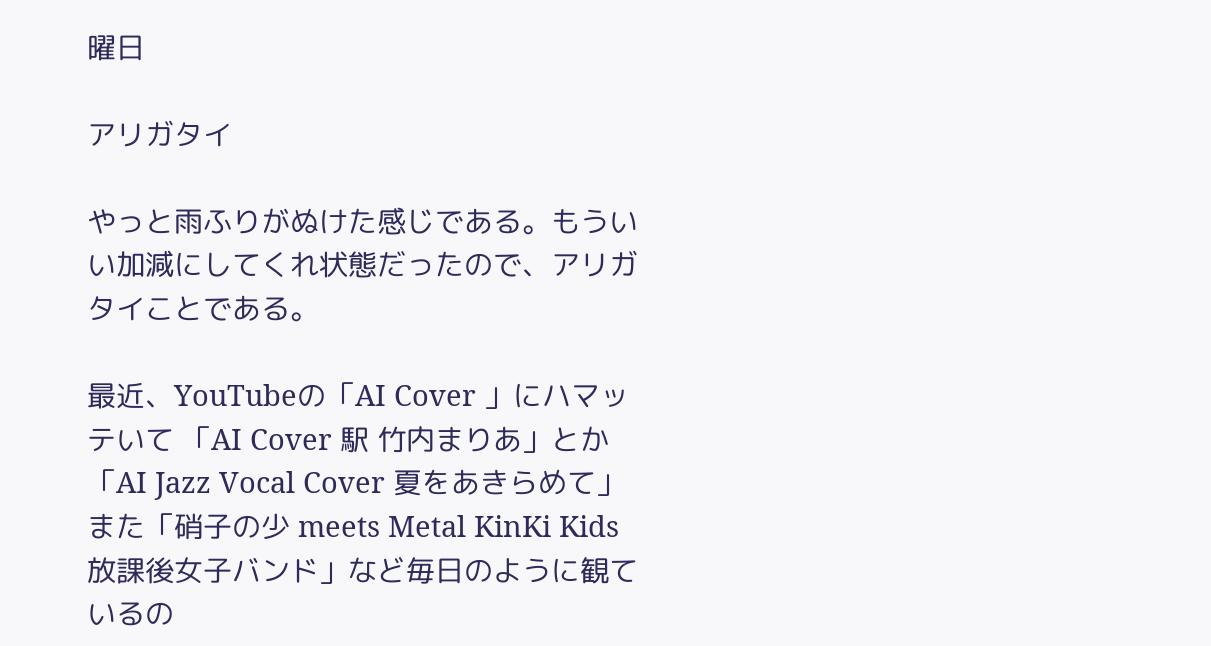曜日

アリガタイ

やっと雨ふりがぬけた感じである。もういい加減にしてくれ状態だったので、アリガタイことである。

最近、YouTubeの「AI Cover 」にハマッテいて 「AI Cover 駅 竹内まりあ」とか「AI Jazz Vocal Cover 夏をあきらめて」また「硝子の少 meets Metal KinKi Kids 放課後女子バンド」など毎日のように観ているの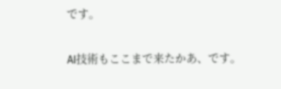です。

AI技術もここまで来たかあ、です。